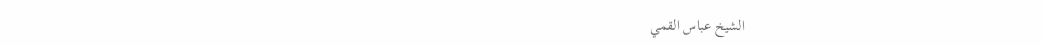الشيخ عباس القمي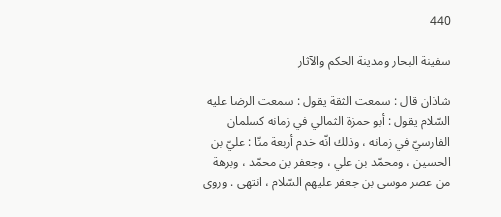440

سفينة البحار ومدينة الحكم والآثار

شاذان قال : سمعت الثقة يقول : سمعت الرضا عليه السّلام يقول : أبو حمزة الثمالي في زمانه كسلمان الفارسيّ في زمانه ، وذلك انّه خدم أربعة منّا : عليّ بن الحسين ، ومحمّد بن علي ، وجعفر بن محمّد ، وبرهة من عصر موسى بن جعفر عليهم السّلام ، انتهى . وروى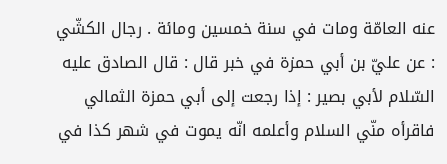عنه العامّة ومات في سنة خمسين ومائة . رجال الكشّي : عن عليّ بن أبي حمزة في خبر قال : قال الصادق عليه السّلام لأبي بصير : إذا رجعت إلى أبي حمزة الثمالي فاقرأه منّي السلام وأعلمه انّه يموت في شهر كذا في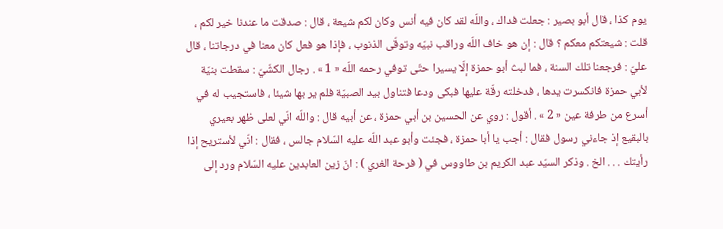يوم كذا ، قال أبو بصير : جعلت فداك ، واللّه لقد كان فيه أنس وكان لكم شيعة ، قال : صدقت ما عندنا خير لكم ، قلت : شيعتكم معكم ؟ قال : إن هو خاف اللّه وراقب نبيّه وتوقّى الذنوب ، فإذا هو فعل كان معنا في درجاتنا ، قال عليّ : فرجعنا تلك السنة ، فما لبث أبو حمزة إلّا يسيرا حتّى توفي رحمه اللّه « 1 » . رجال الكشّيّ : سقطت بنيّة لأبي حمزة فانكسرت يدها ، فدخلته رقّة عليها فبكى ودعا فتناول بيد الصبيّة فلم ير بها شيئا ، فاستجيب له في أسرع من طرفة عين « 2 » . أقول : روي عن الحسين بن أبي حمزة ، عن أبيه قال : واللّه انّي لعلى ظهر بعيري بالبقيع إذ جاءني رسول فقال : أجب يا أبا حمزة ، فجئت وأبو عبد اللّه عليه السّلام جالس ، فقال : انّي لأستريح إذا رأيتك . . . الخ . وذكر السيّد عبد الكريم بن طاووس في ( فرحة الغري ) : انّ زين العابدين عليه السّلام ورد إلى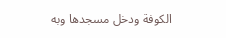الكوفة ودخل مسجدها وبه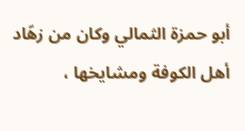أبو حمزة الثمالي وكان من زهّاد أهل الكوفة ومشايخها ،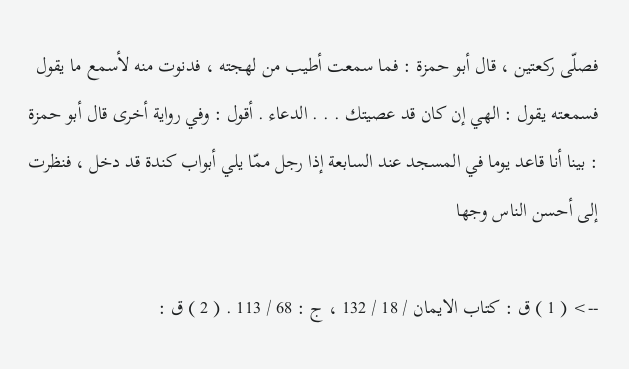فصلّى ركعتين ، قال أبو حمزة : فما سمعت أطيب من لهجته ، فدنوت منه لأسمع ما يقول فسمعته يقول : الهي إن كان قد عصيتك . . . الدعاء . أقول : وفي رواية أخرى قال أبو حمزة : بينا أنا قاعد يوما في المسجد عند السابعة إذا رجل ممّا يلي أبواب كندة قد دخل ، فنظرت إلى أحسن الناس وجها

--> ( 1 ) ق : كتاب الايمان / 18 / 132 ، ج : 68 / 113 . ( 2 ) ق :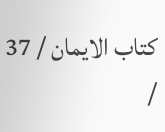كتاب الايمان / 37 /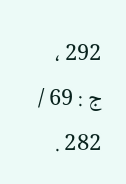292 ، ج : 69 / 282 .